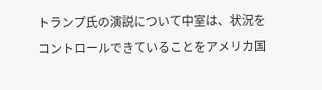トランプ氏の演説について中室は、状況をコントロールできていることをアメリカ国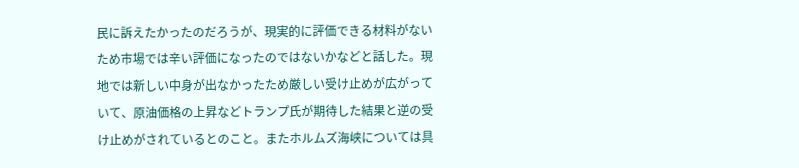民に訴えたかったのだろうが、現実的に評価できる材料がないため市場では辛い評価になったのではないかなどと話した。現地では新しい中身が出なかったため厳しい受け止めが広がっていて、原油価格の上昇などトランプ氏が期待した結果と逆の受け止めがされているとのこと。またホルムズ海峡については具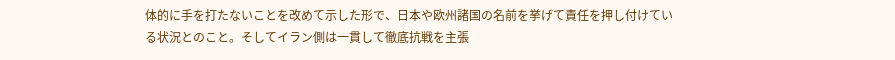体的に手を打たないことを改めて示した形で、日本や欧州諸国の名前を挙げて責任を押し付けている状況とのこと。そしてイラン側は一貫して徹底抗戦を主張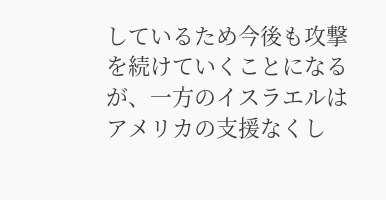しているため今後も攻撃を続けていくことになるが、一方のイスラエルはアメリカの支援なくし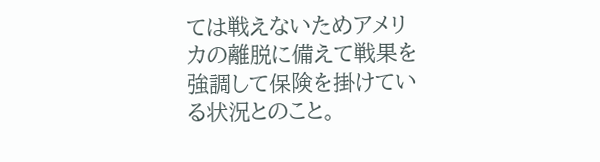ては戦えないためアメリカの離脱に備えて戦果を強調して保険を掛けている状況とのこと。